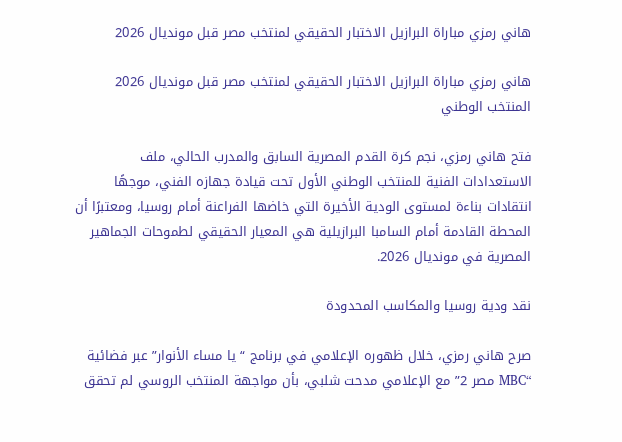هاني رمزي مباراة البرازيل الاختبار الحقيقي لمنتخب مصر قبل مونديال 2026

هاني رمزي مباراة البرازيل الاختبار الحقيقي لمنتخب مصر قبل مونديال 2026
المنتخب الوطني

فتح هاني رمزي، نجم كرة القدم المصرية السابق والمدرب الحالي، ملف الاستعدادات الفنية للمنتخب الوطني الأول تحت قيادة جهازه الفني، موجهًا انتقادات بناءة لمستوى الودية الأخيرة التي خاضها الفراعنة أمام روسيا، ومعتبرًا أن المحطة القادمة أمام السامبا البرازيلية هي المعيار الحقيقي لطموحات الجماهير المصرية في مونديال 2026.

نقد ودية روسيا والمكاسب المحدودة

صرح هاني رمزي، خلال ظهوره الإعلامي في برنامج “يا مساء الأنوار” عبر فضائية “MBC مصر 2” مع الإعلامي مدحت شلبي، بأن مواجهة المنتخب الروسي لم تحقق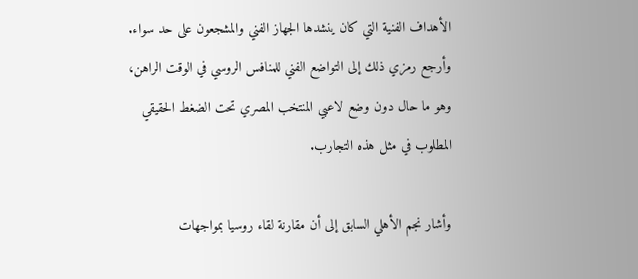الأهداف الفنية التي كان ينشدها الجهاز الفني والمشجعون على حد سواء. وأرجع رمزي ذلك إلى التواضع الفني للمنافس الروسي في الوقت الراهن، وهو ما حال دون وضع لاعبي المنتخب المصري تحت الضغط الحقيقي المطلوب في مثل هذه التجارب.

وأشار نجم الأهلي السابق إلى أن مقارنة لقاء روسيا بمواجهات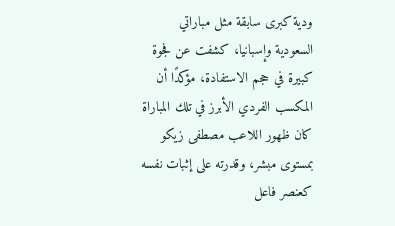ودية كبرى سابقة مثل مباراتي السعودية وإسبانيا، كشفت عن فجوة كبيرة في حجم الاستفادة، مؤكدًا أن المكسب الفردي الأبرز في تلك المباراة كان ظهور اللاعب مصطفى زيكو بمستوى مبشر، وقدرته على إثبات نفسه كعنصر فاعل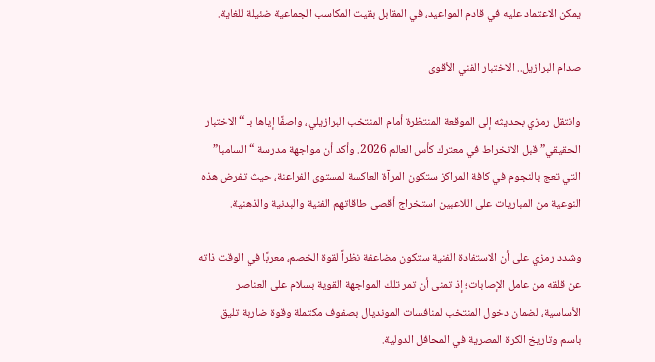يمكن الاعتماد عليه في قادم المواعيد، في المقابل بقيت المكاسب الجماعية ضئيلة للغاية.

صدام البرازيل.. الاختبار الفني الأقوى

وانتقل رمزي بحديثه إلى الموقعة المنتظرة أمام المنتخب البرازيلي، واصفًا إياها بـ “الاختبار الحقيقي” قبل الانخراط في معترك كأس العالم 2026. وأكد أن مواجهة مدرسة “السامبا” التي تعج بالنجوم في كافة المراكز ستكون المرآة العاكسة لمستوى الفراعنة، حيث تفرض هذه النوعية من المباريات على اللاعبين استخراج أقصى طاقاتهم الفنية والبدنية والذهنية.

وشدد رمزي على أن الاستفادة الفنية ستكون مضاعفة نظراً لقوة الخصم، معربًا في الوقت ذاته عن قلقه من عامل الإصابات؛ إذ تمنى أن تمر تلك المواجهة القوية بسلام على العناصر الأساسية، لضمان دخول المنتخب لمنافسات المونديال بصفوف مكتملة وقوة ضاربة تليق باسم وتاريخ الكرة المصرية في المحافل الدولية.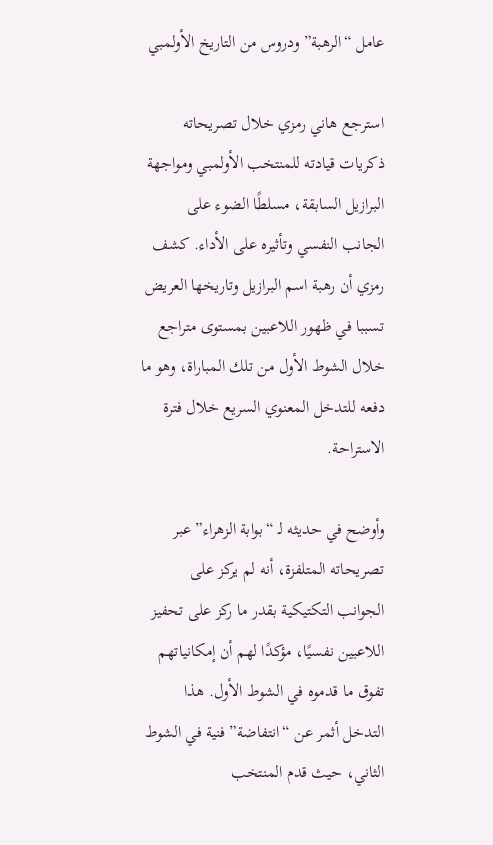عامل “الرهبة” ودروس من التاريخ الأولمبي

استرجع هاني رمزي خلال تصريحاته ذكريات قيادته للمنتخب الأولمبي ومواجهة البرازيل السابقة، مسلطًا الضوء على الجانب النفسي وتأثيره على الأداء. كشف رمزي أن رهبة اسم البرازيل وتاريخها العريض تسببا في ظهور اللاعبين بمستوى متراجع خلال الشوط الأول من تلك المباراة، وهو ما دفعه للتدخل المعنوي السريع خلال فترة الاستراحة.

وأوضح في حديثه لـ “بوابة الزهراء” عبر تصريحاته المتلفزة، أنه لم يركز على الجوانب التكتيكية بقدر ما ركز على تحفيز اللاعبين نفسيًا، مؤكدًا لهم أن إمكانياتهم تفوق ما قدموه في الشوط الأول. هذا التدخل أثمر عن “انتفاضة” فنية في الشوط الثاني، حيث قدم المنتخب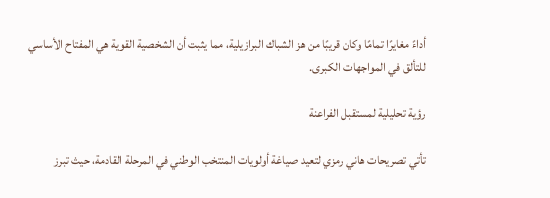أداءً مغايرًا تمامًا وكان قريبًا من هز الشباك البرازيلية، مما يثبت أن الشخصية القوية هي المفتاح الأساسي للتألق في المواجهات الكبرى.

رؤية تحليلية لمستقبل الفراعنة

تأتي تصريحات هاني رمزي لتعيد صياغة أولويات المنتخب الوطني في المرحلة القادمة، حيث تبرز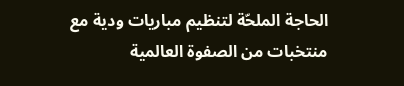الحاجة الملحّة لتنظيم مباريات ودية مع منتخبات من الصفوة العالمية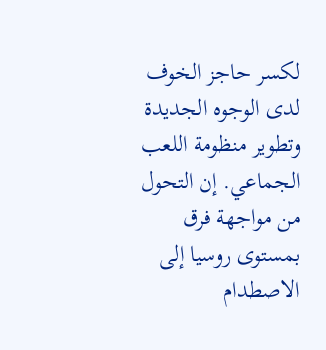لكسر حاجز الخوف لدى الوجوه الجديدة وتطوير منظومة اللعب الجماعي. إن التحول من مواجهة فرق بمستوى روسيا إلى الاصطدام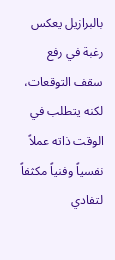بالبرازيل يعكس رغبة في رفع سقف التوقعات، لكنه يتطلب في الوقت ذاته عملاً نفسياً وفنياً مكثفاً لتفادي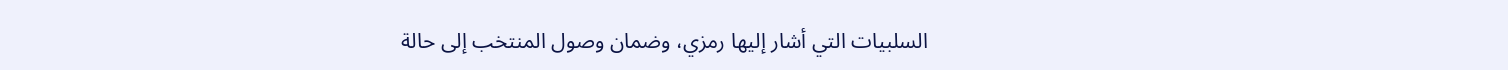السلبيات التي أشار إليها رمزي، وضمان وصول المنتخب إلى حالة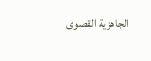الجاهزية القصوى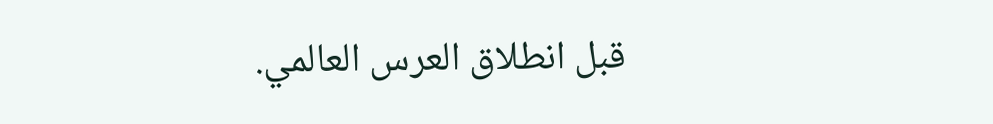قبل انطلاق العرس العالمي.